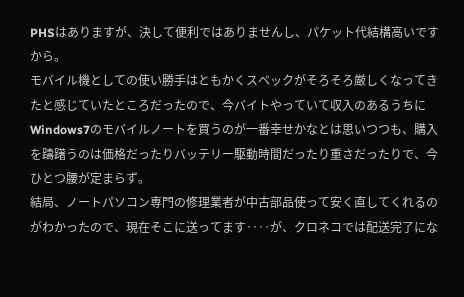PHSはありますが、決して便利ではありませんし、パケット代結構高いですから。
モバイル機としての使い勝手はともかくスペックがそろそろ厳しくなってきたと感じていたところだったので、今バイトやっていて収入のあるうちにWindows7のモバイルノートを買うのが一番幸せかなとは思いつつも、購入を躊躇うのは価格だったりバッテリー駆動時間だったり重さだったりで、今ひとつ腰が定まらず。
結局、ノートパソコン専門の修理業者が中古部品使って安く直してくれるのがわかったので、現在そこに送ってます‥‥が、クロネコでは配送完了にな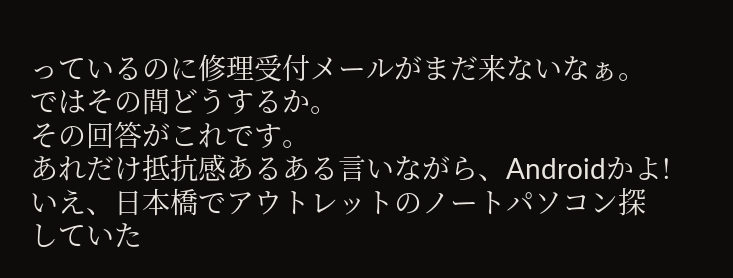っているのに修理受付メールがまだ来ないなぁ。
ではその間どうするか。
その回答がこれです。
あれだけ抵抗感あるある言いながら、Androidかよ!
いえ、日本橋でアウトレットのノートパソコン探していた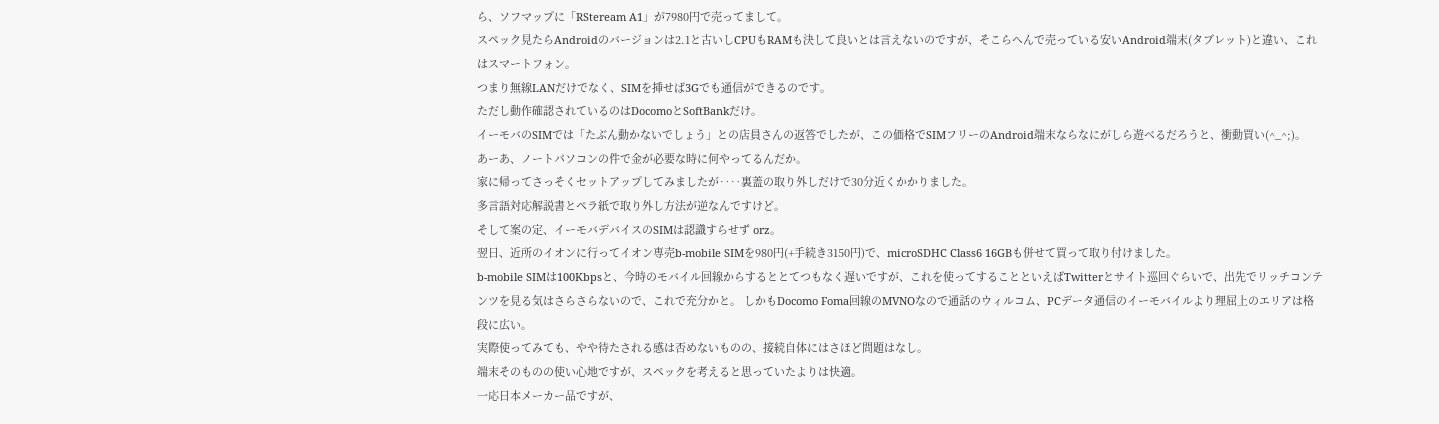ら、ソフマップに「RSteream A1」が7980円で売ってまして。
スペック見たらAndroidのバージョンは2.1と古いしCPUもRAMも決して良いとは言えないのですが、そこらへんで売っている安いAndroid端末(タブレット)と違い、これはスマートフォン。
つまり無線LANだけでなく、SIMを挿せば3Gでも通信ができるのです。
ただし動作確認されているのはDocomoとSoftBankだけ。
イーモバのSIMでは「たぶん動かないでしょう」との店員さんの返答でしたが、この価格でSIMフリーのAndroid端末ならなにがしら遊べるだろうと、衝動買い(^_^;)。
あーあ、ノートパソコンの件で金が必要な時に何やってるんだか。
家に帰ってさっそくセットアップしてみましたが‥‥裏蓋の取り外しだけで30分近くかかりました。
多言語対応解説書とペラ紙で取り外し方法が逆なんですけど。
そして案の定、イーモバデバイスのSIMは認識すらせず orz。
翌日、近所のイオンに行ってイオン専売b-mobile SIMを980円(+手続き3150円)で、microSDHC Class6 16GBも併せて買って取り付けました。
b-mobile SIMは100Kbpsと、今時のモバイル回線からするととてつもなく遅いですが、これを使ってすることといえばTwitterとサイト巡回ぐらいで、出先でリッチコンテンツを見る気はさらさらないので、これで充分かと。 しかもDocomo Foma回線のMVNOなので通話のウィルコム、PCデータ通信のイーモバイルより理屈上のエリアは格段に広い。
実際使ってみても、やや待たされる感は否めないものの、接続自体にはさほど問題はなし。
端末そのものの使い心地ですが、スペックを考えると思っていたよりは快適。
一応日本メーカー品ですが、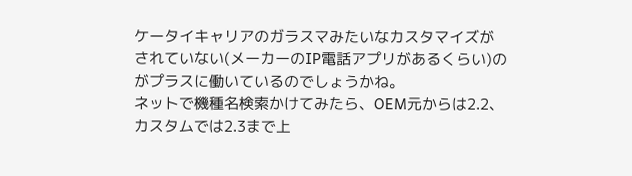ケータイキャリアのガラスマみたいなカスタマイズがされていない(メーカーのIP電話アプリがあるくらい)のがプラスに働いているのでしょうかね。
ネットで機種名検索かけてみたら、OEM元からは2.2、カスタムでは2.3まで上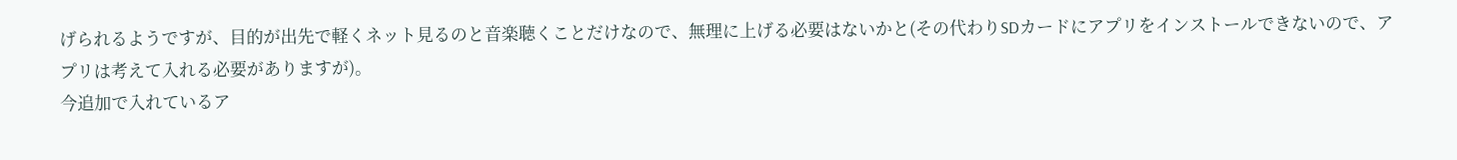げられるようですが、目的が出先で軽くネット見るのと音楽聴くことだけなので、無理に上げる必要はないかと(その代わりSDカードにアプリをインストールできないので、アプリは考えて入れる必要がありますが)。
今追加で入れているア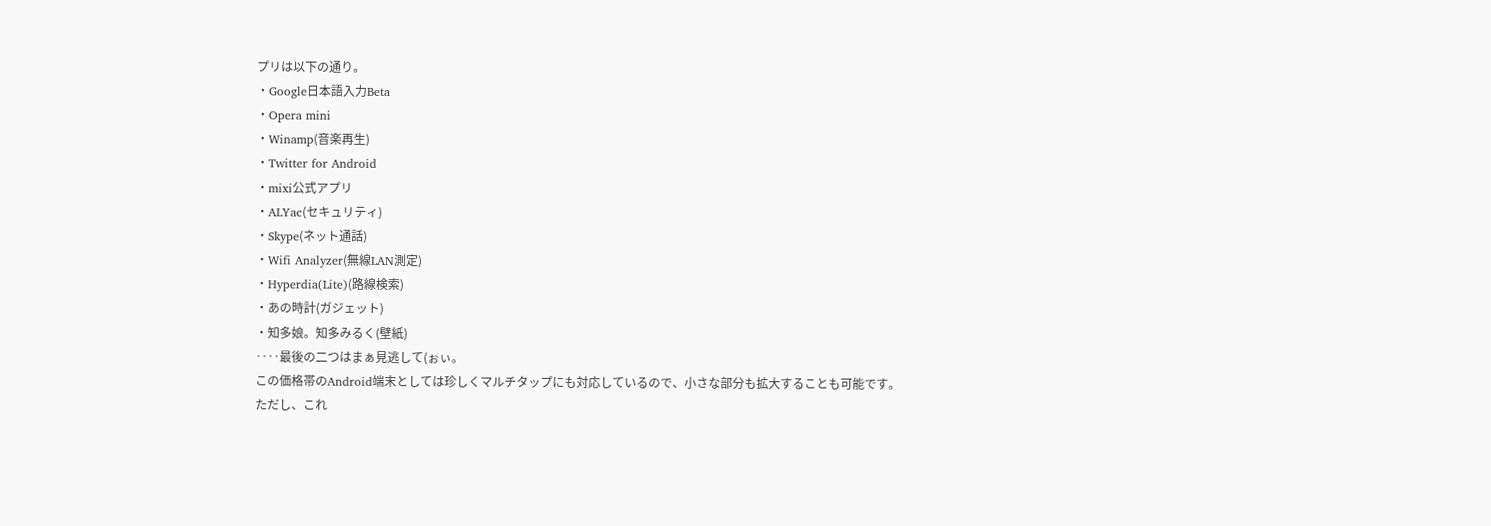プリは以下の通り。
・Google日本語入力Beta
・Opera mini
・Winamp(音楽再生)
・Twitter for Android
・mixi公式アプリ
・ALYac(セキュリティ)
・Skype(ネット通話)
・Wifi Analyzer(無線LAN測定)
・Hyperdia(Lite)(路線検索)
・あの時計(ガジェット)
・知多娘。知多みるく(壁紙)
‥‥最後の二つはまぁ見逃して(ぉぃ。
この価格帯のAndroid端末としては珍しくマルチタップにも対応しているので、小さな部分も拡大することも可能です。
ただし、これ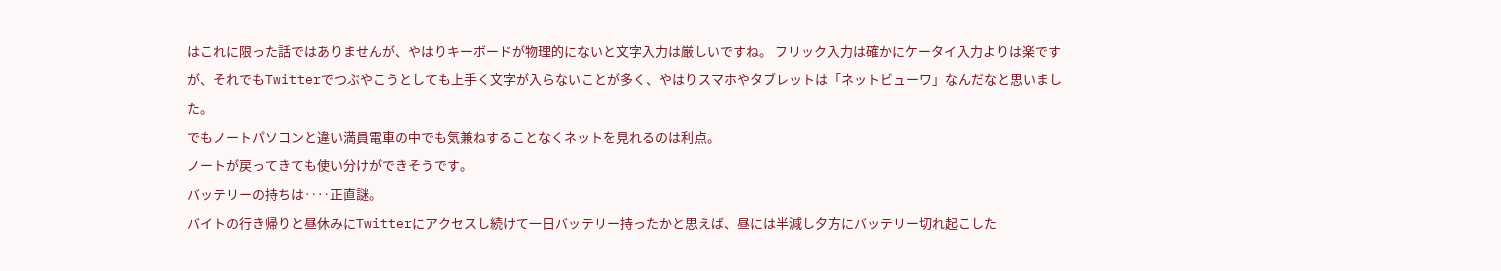はこれに限った話ではありませんが、やはりキーボードが物理的にないと文字入力は厳しいですね。 フリック入力は確かにケータイ入力よりは楽ですが、それでもTwitterでつぶやこうとしても上手く文字が入らないことが多く、やはりスマホやタブレットは「ネットビューワ」なんだなと思いました。
でもノートパソコンと違い満員電車の中でも気兼ねすることなくネットを見れるのは利点。
ノートが戻ってきても使い分けができそうです。
バッテリーの持ちは‥‥正直謎。
バイトの行き帰りと昼休みにTwitterにアクセスし続けて一日バッテリー持ったかと思えば、昼には半減し夕方にバッテリー切れ起こした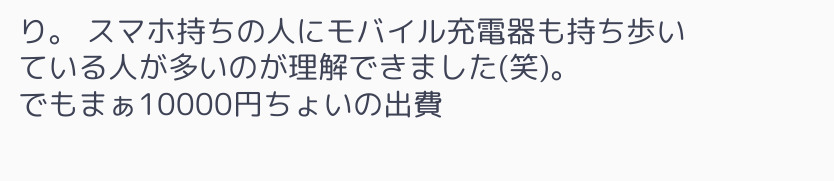り。 スマホ持ちの人にモバイル充電器も持ち歩いている人が多いのが理解できました(笑)。
でもまぁ10000円ちょいの出費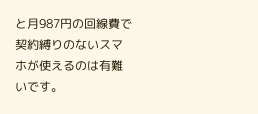と月987円の回線費で契約縛りのないスマホが使えるのは有難いです。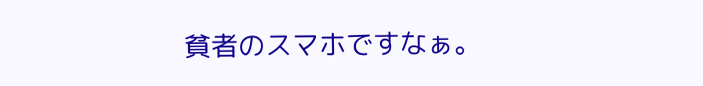貧者のスマホですなぁ。